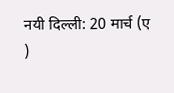नयी दिल्ली: 20 मार्च (ए
)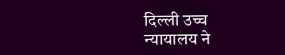दिल्ली उच्च न्यायालय ने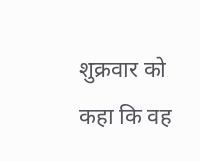शुक्रवार को कहा कि वह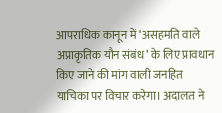आपराधिक कानून में ‘असहमति वाले अप्राकृतिक यौन संबंध’ के लिए प्रावधान किए जाने की मांग वाली जनहित याचिका पर विचार करेगा। अदालत ने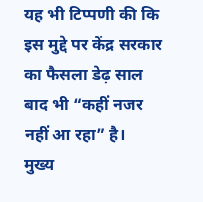यह भी टिप्पणी की कि इस मुद्दे पर केंद्र सरकार का फैसला डेढ़ साल बाद भी “कहीं नजर नहीं आ रहा” है।
मुख्य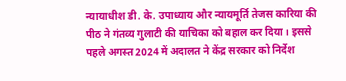न्यायाधीश डी. के. उपाध्याय और न्यायमूर्ति तेजस कारिया की पीठ ने गंतव्य गुलाटी की याचिका को बहाल कर दिया। इससे पहले अगस्त 2024 में अदालत ने केंद्र सरकार को निर्देश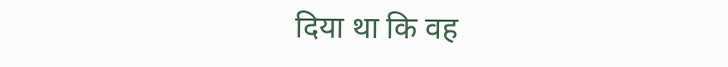दिया था कि वह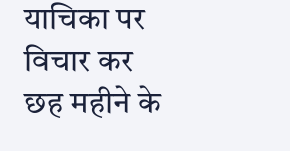याचिका पर विचार कर छह महीने के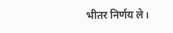भीतर निर्णय ले।